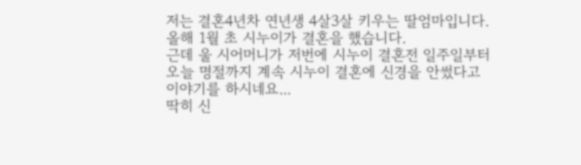저는 결혼4년차 연년생 4살3살 키우는 딸엄마입니다.
올해 1월 초 시누이가 결혼을 했습니다.
근데 울 시어머니가 저번에 시누이 결혼전 일주일부터
오늘 명절까지 계속 시누이 결혼에 신경을 안썼다고
이야기를 하시네요...
딱히 신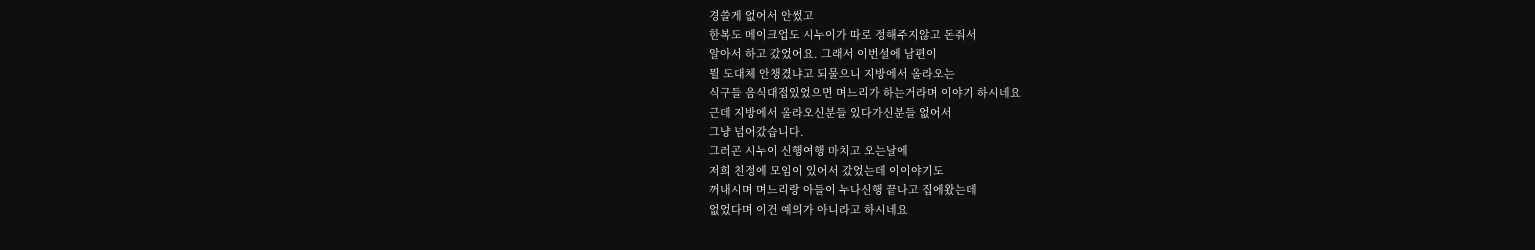경쓸게 없어서 안썼고
한복도 메이크업도 시누이가 따로 정해주지않고 돈줘서
알아서 하고 갔었어요. 그래서 이번설에 남편이
뭘 도대체 안챙겼냐고 되물으니 지방에서 올라오는
식구들 음식대접있었으면 며느리가 하는거라며 이야기 하시네요
근데 지방에서 올라오신분들 있다가신분들 없어서
그냥 넘어갔습니다.
그러곤 시누이 신행여행 마치고 오는날에
저희 친정에 모임이 있어서 갔었는데 이이야기도
꺼내시며 며느리랑 아들이 누나신행 끝나고 집에왔는데
없었다며 이건 예의가 아니라고 하시네요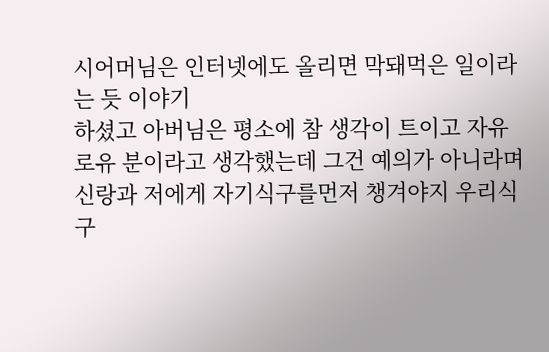시어머님은 인터넷에도 올리면 막돼먹은 일이라는 듯 이야기
하셨고 아버님은 평소에 참 생각이 트이고 자유로유 분이라고 생각했는데 그건 예의가 아니라며 신랑과 저에게 자기식구를먼저 챙겨야지 우리식구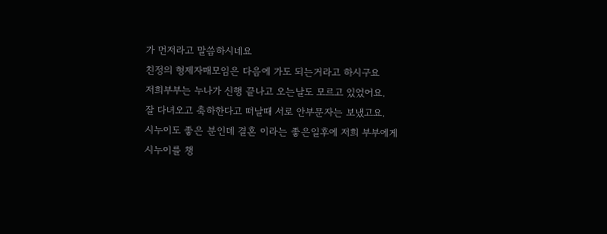가 먼저라고 말씀하시네요
친정의 형제자매모임은 다음에 가도 되는거라고 하시구요
저희부부는 누나가 신행 끝나고 오는날도 모르고 있었어요.
잘 다녀오고 축하한다고 떠날때 서로 안부문자는 보냈고요.
시누이도 좋은 분인데 결혼 이라는 좋은일후에 저희 부부에게
시누이를 챙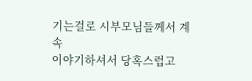기는걸로 시부모님들께서 계속
이야기하셔서 당혹스럽고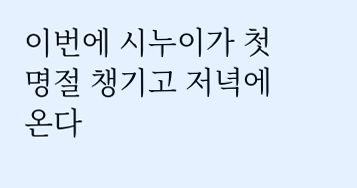이번에 시누이가 첫명절 챙기고 저녁에 온다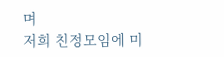며
저희 친정모임에 미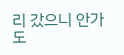리 갔으니 안가도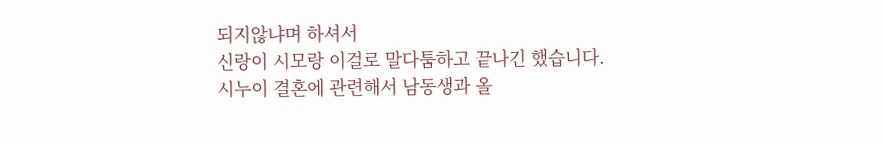되지않냐며 하셔서
신랑이 시모랑 이걸로 말다툼하고 끝나긴 했습니다.
시누이 결혼에 관련해서 남동생과 올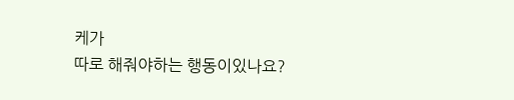케가
따로 해줘야하는 행동이있나요?